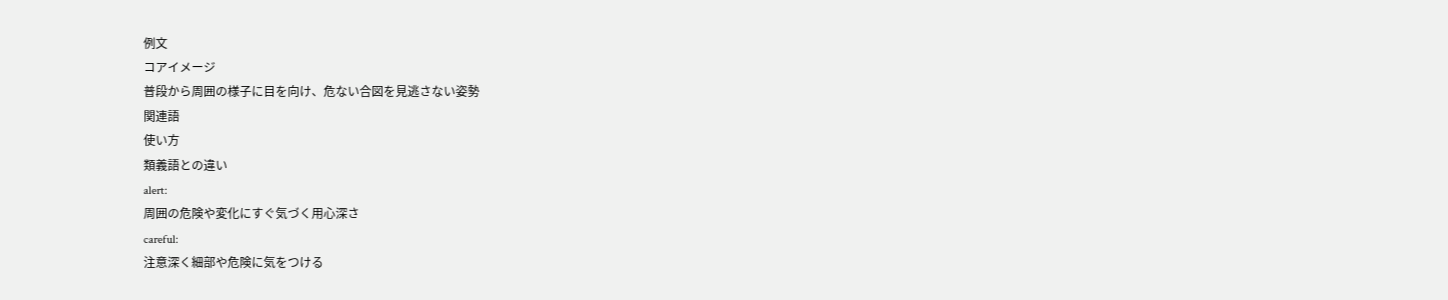例文
コアイメージ
普段から周囲の様子に目を向け、危ない合図を見逃さない姿勢
関連語
使い方
類義語との違い
alert:
周囲の危険や変化にすぐ気づく用心深さ
careful:
注意深く細部や危険に気をつける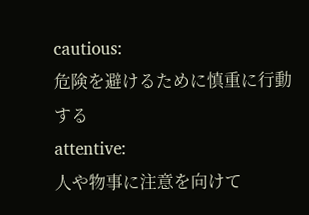cautious:
危険を避けるために慎重に行動する
attentive:
人や物事に注意を向けて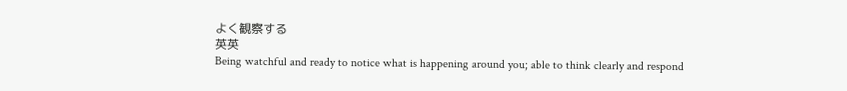よく観察する
英英
Being watchful and ready to notice what is happening around you; able to think clearly and respond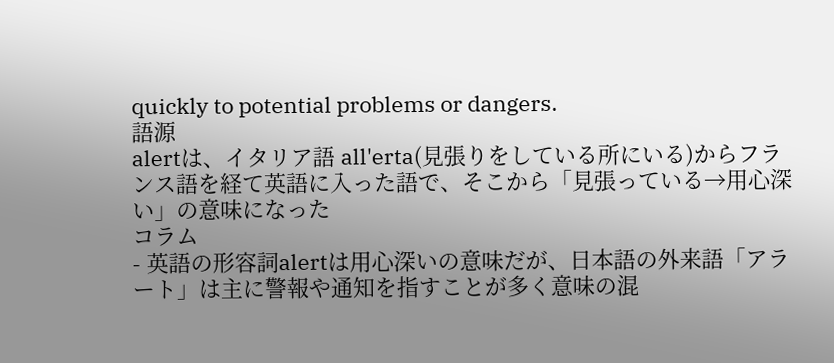quickly to potential problems or dangers.
語源
alertは、イタリア語 all'erta(見張りをしている所にいる)からフランス語を経て英語に入った語で、そこから「見張っている→用心深い」の意味になった
コラム
- 英語の形容詞alertは用心深いの意味だが、日本語の外来語「アラート」は主に警報や通知を指すことが多く意味の混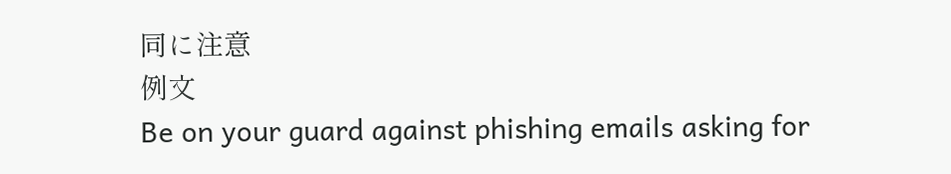同に注意
例文
Be on your guard against phishing emails asking for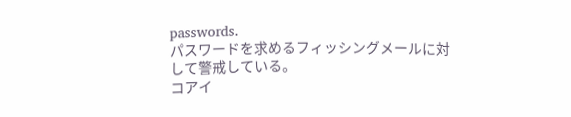passwords.
パスワードを求めるフィッシングメールに対して警戒している。
コアイ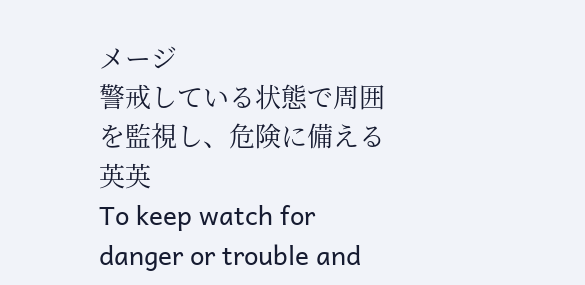メージ
警戒している状態で周囲を監視し、危険に備える
英英
To keep watch for danger or trouble and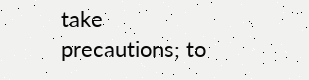take precautions; to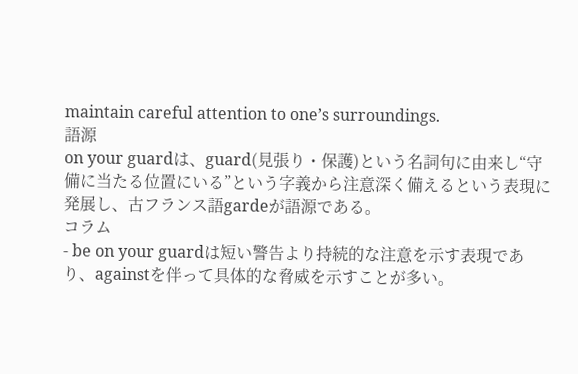maintain careful attention to one’s surroundings.
語源
on your guardは、guard(見張り・保護)という名詞句に由来し“守備に当たる位置にいる”という字義から注意深く備えるという表現に発展し、古フランス語gardeが語源である。
コラム
- be on your guardは短い警告より持続的な注意を示す表現であり、againstを伴って具体的な脅威を示すことが多い。